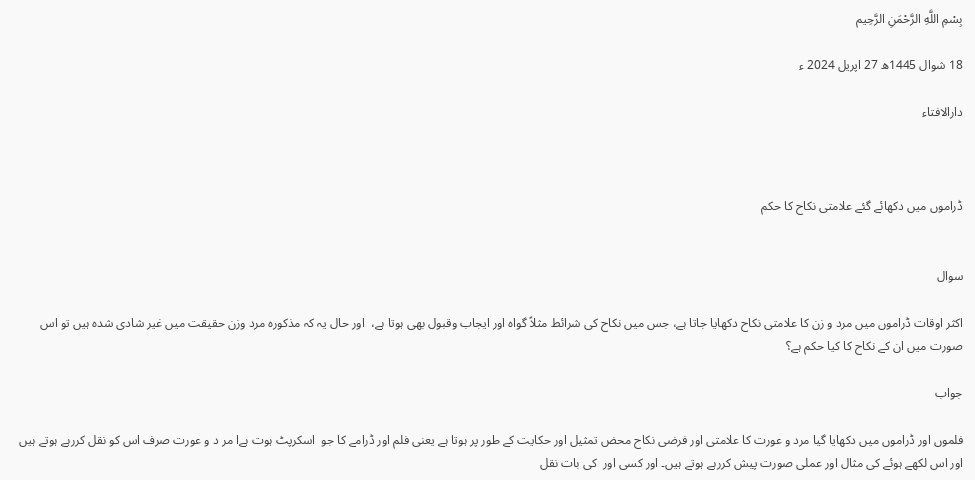بِسْمِ اللَّهِ الرَّحْمَنِ الرَّحِيم

18 شوال 1445ھ 27 اپریل 2024 ء

دارالافتاء



ڈراموں میں دکھائے گئے علامتی نکاح کا حکم


سوال

اکثر اوقات ڈراموں میں مرد و زن کا علامتی نکاح دکھایا جاتا ہے، جس میں نکاح کی شرائط مثلاً گواہ اور ایجاب وقبول بھی ہوتا ہے،  اور حال یہ کہ مذکورہ مرد وزن حقیقت میں غیر شادی شدہ ہیں تو اس صورت میں ان کے نکاح کا کیا حکم ہے؟

جواب

فلموں اور ڈراموں میں دکھایا گیا مرد و عورت کا علامتی اور فرضی نکاح محض تمثیل اور حکایت کے طور پر ہوتا ہے یعنی فلم اور ڈرامے کا جو  اسکرپٹ ہوت ہےا مر د و عورت صرف اس کو نقل کررہے ہوتے ہیں اور اس لکھے ہوئے کی مثال اور عملی صورت پیش کررہے ہوتے ہیں۔ اور کسی اور  کی بات نقل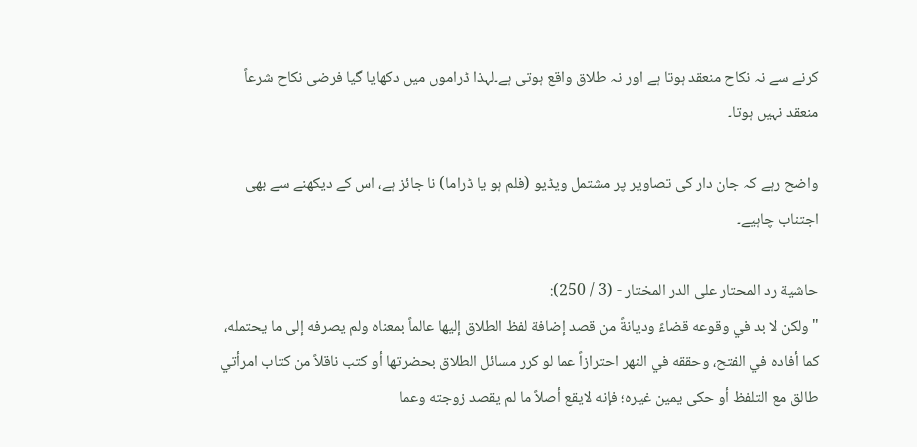کرنے سے نہ نکاح منعقد ہوتا ہے اور نہ طلاق واقع ہوتی ہے۔لہذا ڈراموں میں دکھایا گیا فرضی نکاح شرعاً  منعقد نہیں ہوتا۔

واضح رہے کہ جان دار کی تصاویر پر مشتمل ویڈیو (فلم ہو یا ڈراما) نا جائز ہے، اس کے دیکھنے سے بھی اجتناب چاہیے۔

حاشية رد المحتار على الدر المختار - (3 / 250):
"ولكن لا بد في وقوعه قضاءً وديانةً من قصد إضافة لفظ الطلاق إليها عالماً بمعناه ولم يصرفه إلى ما يحتمله، كما أفاده في الفتح، وحققه في النهر احترازاً عما لو كرر مسائل الطلاق بحضرتها أو كتب ناقلاً من كتاب امرأتي طالق مع التلفظ أو حكى يمين غيره؛ فإنه لايقع أصلاً ما لم يقصد زوجته وعما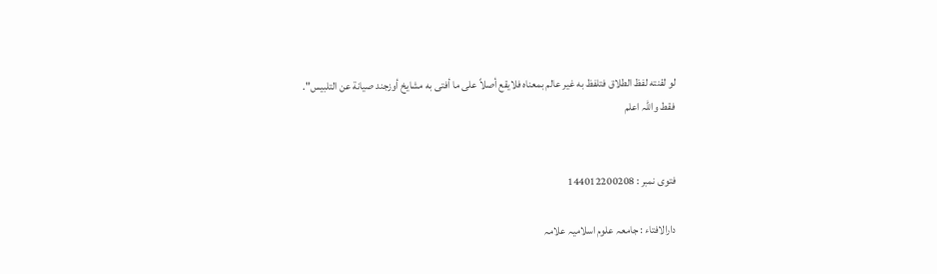لو لقنته لفظ الطلاق فتلفظ به غير عالم بمعناه فلايقع أصلاً على ما أفتى به مشايخ أوزجند صيانة عن التلبيس".
فقط واللہ اعلم


فتوی نمبر : 144012200208

دارالافتاء : جامعہ علوم اسلامیہ علامہ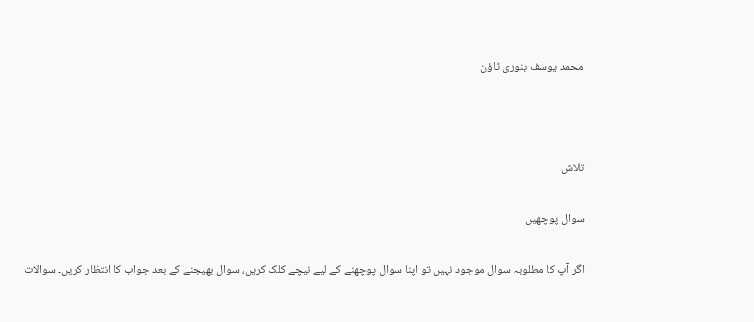محمد یوسف بنوری ٹاؤن



تلاش

سوال پوچھیں

اگر آپ کا مطلوبہ سوال موجود نہیں تو اپنا سوال پوچھنے کے لیے نیچے کلک کریں، سوال بھیجنے کے بعد جواب کا انتظار کریں۔ سوالات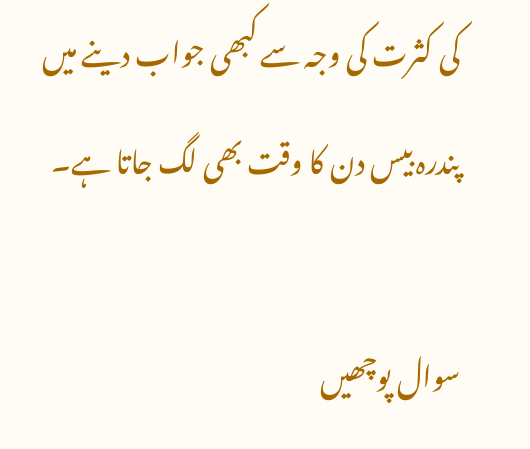کی کثرت کی وجہ سے کبھی جواب دینے میں پندرہ بیس دن کا وقت بھی لگ جاتا ہے۔

سوال پوچھیں